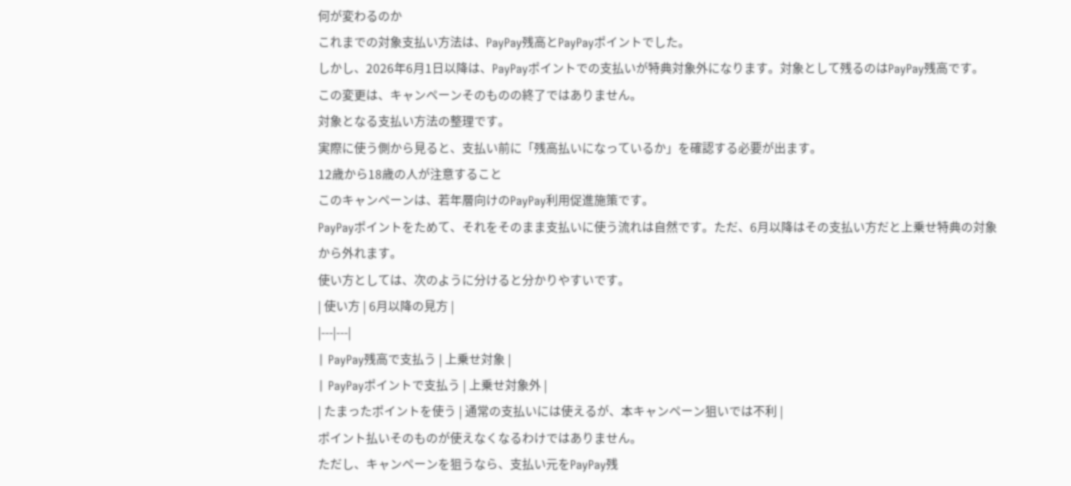何が変わるのか
これまでの対象支払い方法は、PayPay残高とPayPayポイントでした。
しかし、2026年6月1日以降は、PayPayポイントでの支払いが特典対象外になります。対象として残るのはPayPay残高です。
この変更は、キャンペーンそのものの終了ではありません。
対象となる支払い方法の整理です。
実際に使う側から見ると、支払い前に「残高払いになっているか」を確認する必要が出ます。
12歳から18歳の人が注意すること
このキャンペーンは、若年層向けのPayPay利用促進施策です。
PayPayポイントをためて、それをそのまま支払いに使う流れは自然です。ただ、6月以降はその支払い方だと上乗せ特典の対象から外れます。
使い方としては、次のように分けると分かりやすいです。
| 使い方 | 6月以降の見方 |
|---|---|
| PayPay残高で支払う | 上乗せ対象 |
| PayPayポイントで支払う | 上乗せ対象外 |
| たまったポイントを使う | 通常の支払いには使えるが、本キャンペーン狙いでは不利 |
ポイント払いそのものが使えなくなるわけではありません。
ただし、キャンペーンを狙うなら、支払い元をPayPay残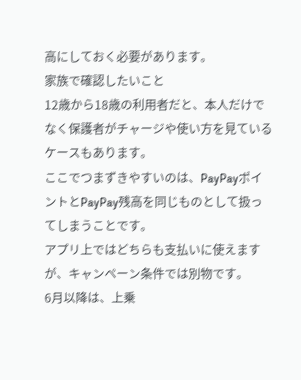高にしておく必要があります。
家族で確認したいこと
12歳から18歳の利用者だと、本人だけでなく保護者がチャージや使い方を見ているケースもあります。
ここでつまずきやすいのは、PayPayポイントとPayPay残高を同じものとして扱ってしまうことです。
アプリ上ではどちらも支払いに使えますが、キャンペーン条件では別物です。
6月以降は、上乗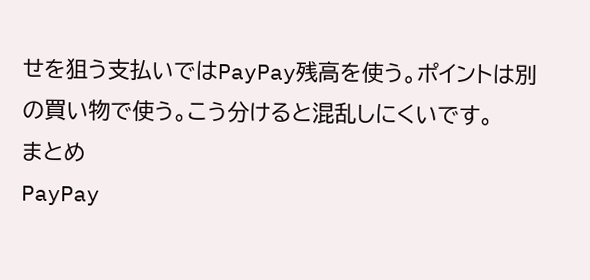せを狙う支払いではPayPay残高を使う。ポイントは別の買い物で使う。こう分けると混乱しにくいです。
まとめ
PayPay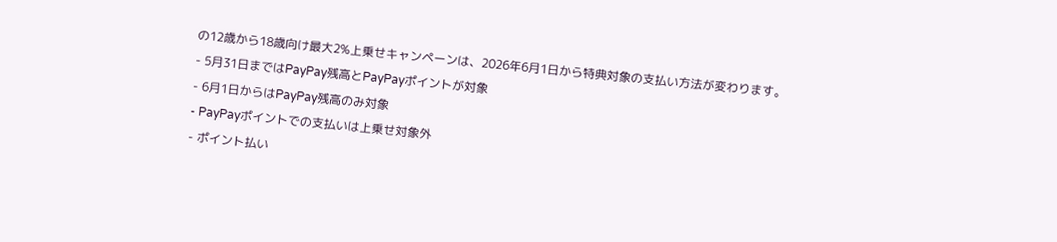の12歳から18歳向け最大2%上乗せキャンペーンは、2026年6月1日から特典対象の支払い方法が変わります。
- 5月31日まではPayPay残高とPayPayポイントが対象
- 6月1日からはPayPay残高のみ対象
- PayPayポイントでの支払いは上乗せ対象外
- ポイント払い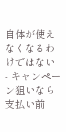自体が使えなくなるわけではない
- キャンペーン狙いなら支払い前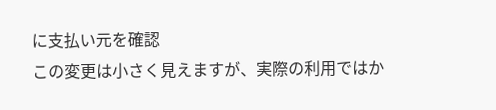に支払い元を確認
この変更は小さく見えますが、実際の利用ではか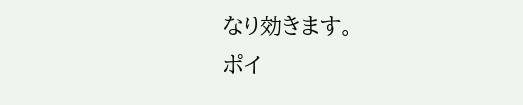なり効きます。
ポイ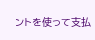ントを使って支払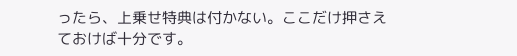ったら、上乗せ特典は付かない。ここだけ押さえておけば十分です。